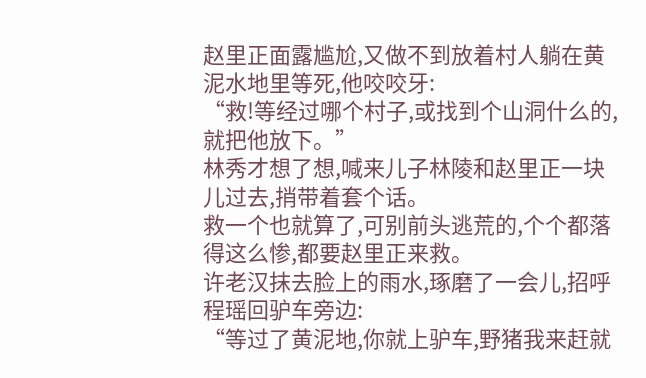赵里正面露尴尬,又做不到放着村人躺在黄泥水地里等死,他咬咬牙:
“救!等经过哪个村子,或找到个山洞什么的,就把他放下。”
林秀才想了想,喊来儿子林陵和赵里正一块儿过去,捎带着套个话。
救一个也就算了,可别前头逃荒的,个个都落得这么惨,都要赵里正来救。
许老汉抹去脸上的雨水,琢磨了一会儿,招呼程瑶回驴车旁边:
“等过了黄泥地,你就上驴车,野猪我来赶就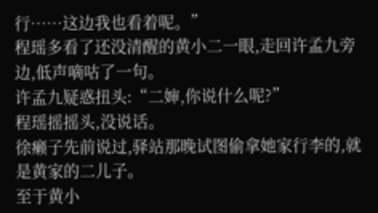行……这边我也看着呢。”
程瑶多看了还没清醒的黄小二一眼,走回许孟九旁边,低声嘀咕了一句。
许孟九疑惑扭头:“二婶,你说什么呢?”
程瑶摇摇头,没说话。
徐癞子先前说过,驿站那晚试图偷拿她家行李的,就是黄家的二儿子。
至于黄小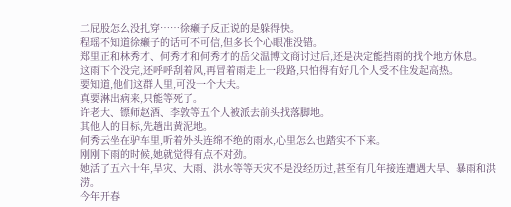二屁股怎么没扎穿……徐癞子反正说的是躲得快。
程瑶不知道徐癞子的话可不可信,但多长个心眼准没错。
郑里正和林秀才、何秀才和何秀才的岳父温博文商讨过后,还是决定能挡雨的找个地方休息。
这雨下个没完,还呼呼刮着风,再冒着雨走上一段路,只怕得有好几个人受不住发起高热。
要知道,他们这群人里,可没一个大夫。
真要淋出病来,只能等死了。
许老大、镖师赵酒、李敦等五个人被派去前头找落脚地。
其他人的目标,先趟出黄泥地。
何秀云坐在驴车里,听着外头连绵不绝的雨水,心里怎么也踏实不下来。
刚刚下雨的时候,她就觉得有点不对劲。
她活了五六十年,旱灾、大雨、洪水等等天灾不是没经历过,甚至有几年接连遭遇大旱、暴雨和洪涝。
今年开春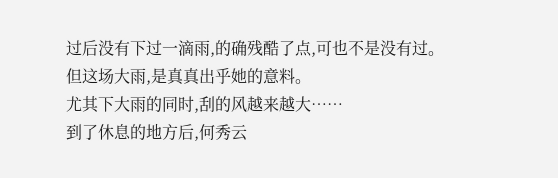过后没有下过一滴雨,的确残酷了点,可也不是没有过。
但这场大雨,是真真出乎她的意料。
尤其下大雨的同时,刮的风越来越大……
到了休息的地方后,何秀云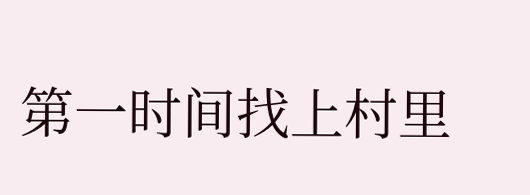第一时间找上村里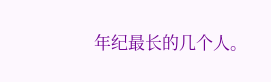年纪最长的几个人。